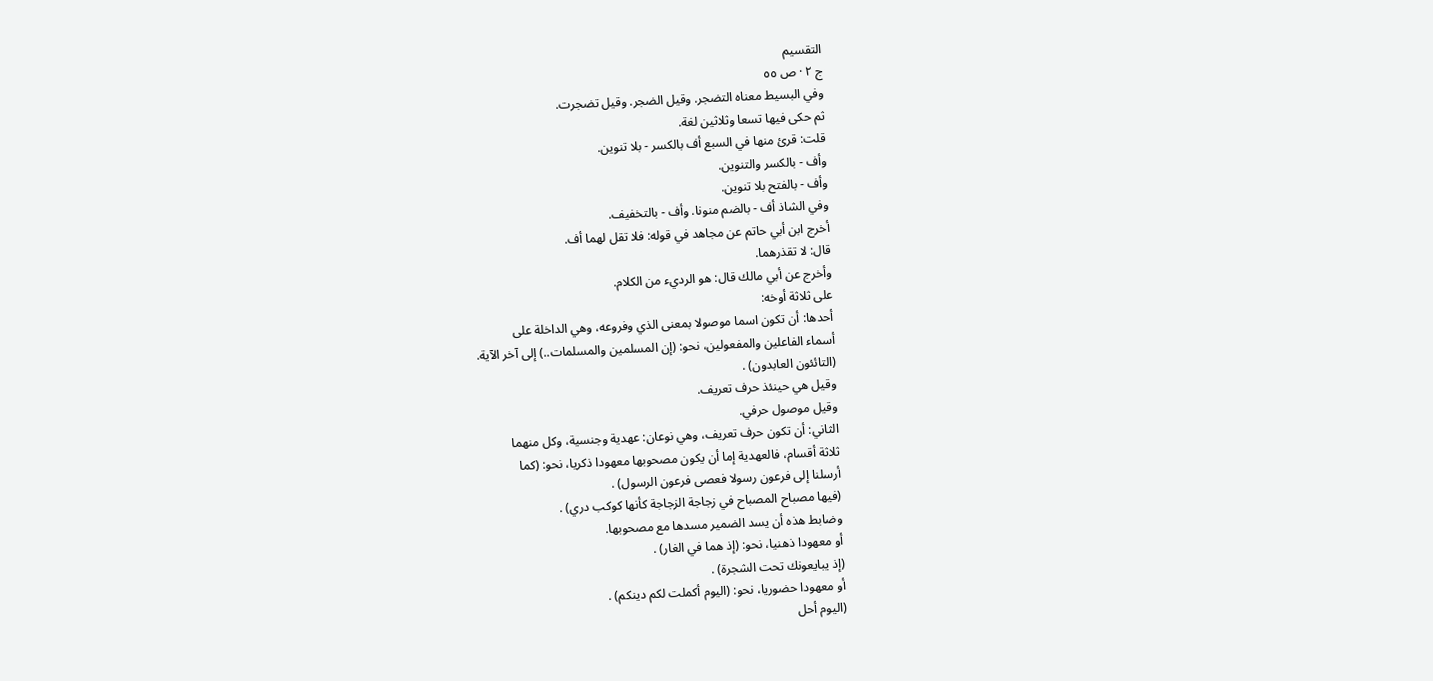التقسيم
ج ٢ · ص ٥٥
وفي البسيط معناه التضجر. وقيل الضجر. وقيل تضجرت.
ثم حكى فيها تسعا وثلاثين لغة.
قلت: قرئ منها في السبع أف بالكسر - بلا تنوين.
وأف - بالكسر والتنوين.
وأف - بالفتح بلا تنوين.
وفي الشاذ أف - بالضم منونا. وأف - بالتخفيف.
أخرج ابن أبي حاتم عن مجاهد في قوله: فلا تقل لهما أف.
قال: لا تقذرهما.
وأخرج عن أبي مالك قال: هو الرديء من الكلام.
على ثلاثة أوخه:
أحدها: أن تكون اسما موصولا بمعنى الذي وفروعه، وهي الداخلة على
أسماء الفاعلين والمفعولين، نحو: (إن المسلمين والمسلمات..) إلى آخر الآية.
(التائئون العابدون) .
وقيل هي حينئذ حرف تعريف.
وقيل موصول حرفي.
الثاني: أن تكون حرف تعريف، وهي نوعان: عهدية وجنسية، وكل منهما
ثلاثة أقسام، فالعهدية إما أن يكون مصحوبها معهودا ذكريا، نحو: (كما
أرسلنا إلى فرعون رسولا فعصى فرعون الرسول) .
(فيها مصباح المصباح في زجاجة الزجاجة كأنها كوكب دري) .
وضابط هذه أن يسد الضمير مسدها مع مصحوبها.
أو معهودا ذهنيا، نحو: (إذ هما في الغار) .
(إذ يبايعونك تحت الشجرة) .
أو معهودا حضوريا، نحو: (اليوم أكملت لكم دينكم) .
(اليوم أحل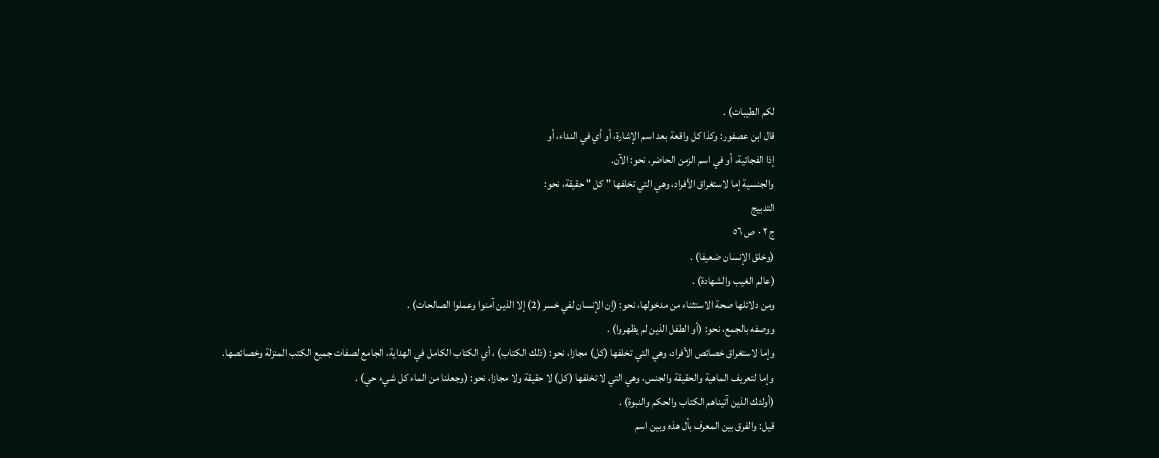لكم الطيبات) .
قال ابن عصفور: وكذا كل واقعة بعد اسم الإشارة، أو أي في النداء، أو
إذا الفجائية، أو في اسم الزمن الحاضر، نحو: الآن.
والجنسية إما لاستغراق الأفراد، وهي التي تخلفها " كل " حقيقة، نحو:
التدبيج
ج ٢ · ص ٥٦
(وخلق الإنسان ضعيفا) .
(عالم الغيب والشهادة) .
ومن دلائلها صحة الاستثناء من مدخولها، نحو: (إن الإنسان لفي خسر (2) إلا الذين آمنوا وعملوا الصالحات) .
ووصفه بالجمع، نحو: (أو الطفل الذين لم يظهروا) .
وإما لاستغراق خصائص الأفراد، وهي التي تخلفها (كل) مجازا، نحو: (ذلك الكتاب) ، أي الكتاب الكامل في الهداية، الجامع لصفات جميع الكتب المنزلة وخصائصها.
وإما لتعريف الماهية والحقيقة والجنس، وهي التي لا تخلفها (كل) لا حقيقة ولا مجازا، نحو: (وجعلنا من الماء كل شيء حي) .
(أولئك الذين آتيناهم الكتاب والحكم والنبوة) .
قيل: والفرق بين المعرف بأل هذه وبين اسم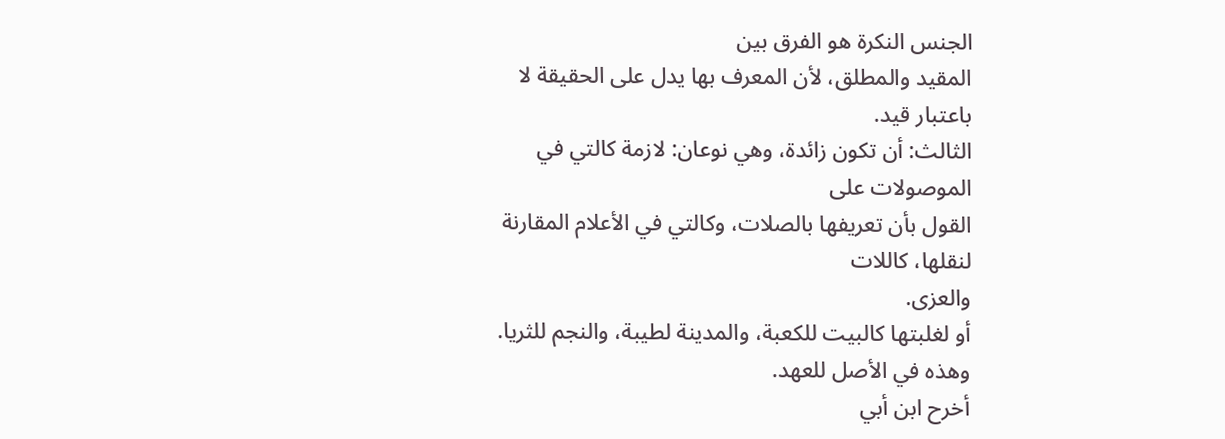الجنس النكرة هو الفرق بين
المقيد والمطلق، لأن المعرف بها يدل على الحقيقة لا باعتبار قيد.
الثالث: أن تكون زائدة، وهي نوعان: لازمة كالتي في الموصولات على
القول بأن تعريفها بالصلات، وكالتي في الأعلام المقارنة لنقلها، كاللات
والعزى.
أو لغلبتها كالبيت للكعبة، والمدينة لطيبة، والنجم للثريا.
وهذه في الأصل للعهد.
أخرح ابن أبي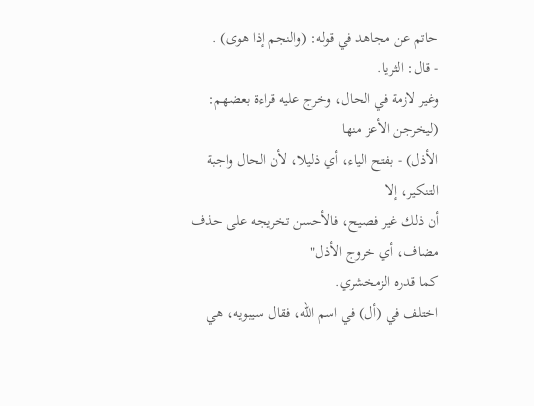حاتم عن مجاهد في قوله: (والنجم إذا هوى) .
- قال: الثريا.
وغير لازمة في الحال، وخرج عليه قراءة بعضهم: (ليخرجن الأعز منها
الأذل) - بفتح الياء، أي ذليلا، لأن الحال واجبة التنكير، إلا
أن ذلك غير فصيح، فالأحسن تخريجه على حذف مضاف، أي خروج الأذل"
كما قدره الزمخشري.
اختلف في (أل) في اسم الله، فقال سيبويه، هي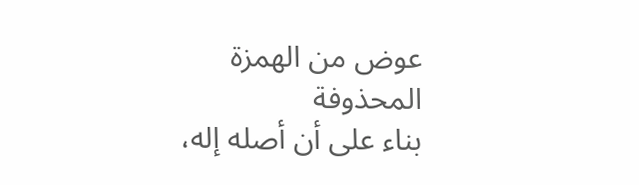عوض من الهمزة المحذوفة
بناء على أن أصله إله،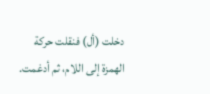دخلت (أل) فنقلت حركة الهمزة إلى اللام، ثم أدغمت.